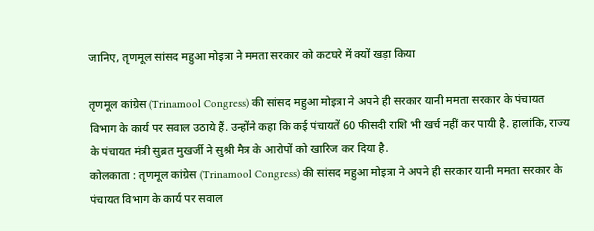जानिए, तृणमूल सांसद महुआ मोइत्रा ने ममता सरकार को कटघरे में क्यों खड़ा किया

तृणमूल कांग्रेस (Trinamool Congress) की सांसद महुआ मोइत्रा ने अपने ही सरकार यानी ममता सरकार के पंचायत विभाग के कार्य पर सवाल उठाये हैं. उन्होंने कहा कि कई पंचायतें 60 फीसदी राशि भी खर्च नहीं कर पायी है. हालांकि, राज्य के पंचायत मंत्री सुब्रत मुखर्जी ने सुश्री मैत्र के आरोपों को खारिज कर दिया है.
कोलकाता : तृणमूल कांग्रेस (Trinamool Congress) की सांसद महुआ मोइत्रा ने अपने ही सरकार यानी ममता सरकार के पंचायत विभाग के कार्य पर सवाल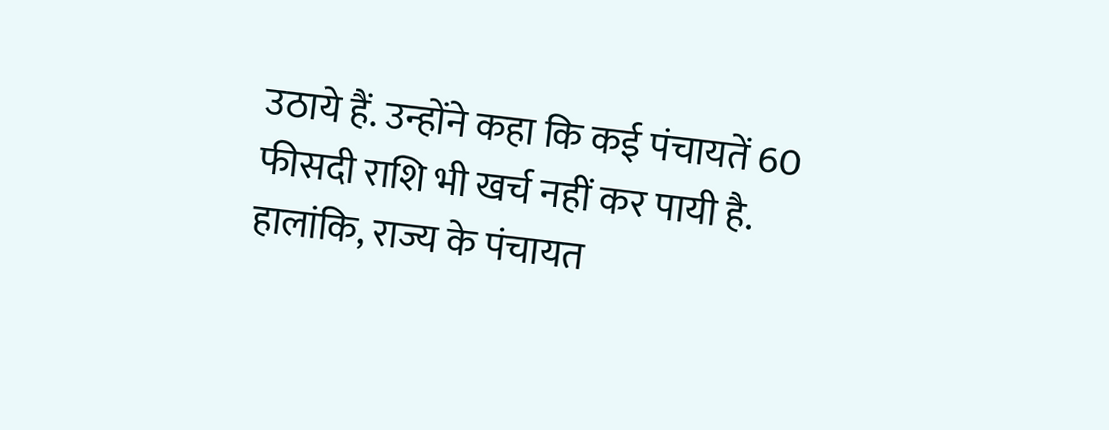उठाये हैं. उन्होंने कहा कि कई पंचायतें 60 फीसदी राशि भी खर्च नहीं कर पायी है. हालांकि, राज्य के पंचायत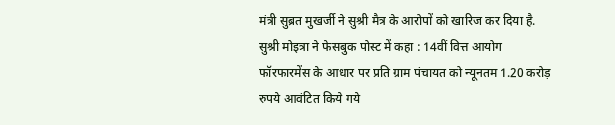मंत्री सुब्रत मुखर्जी ने सुश्री मैत्र के आरोपों को खारिज कर दिया है.
सुश्री मोइत्रा ने फेसबुक पोस्ट में कहा : 14वीं वित्त आयोग फॉरफारमेंस के आधार पर प्रति ग्राम पंचायत को न्यूनतम 1.20 करोड़ रुपये आवंटित किये गये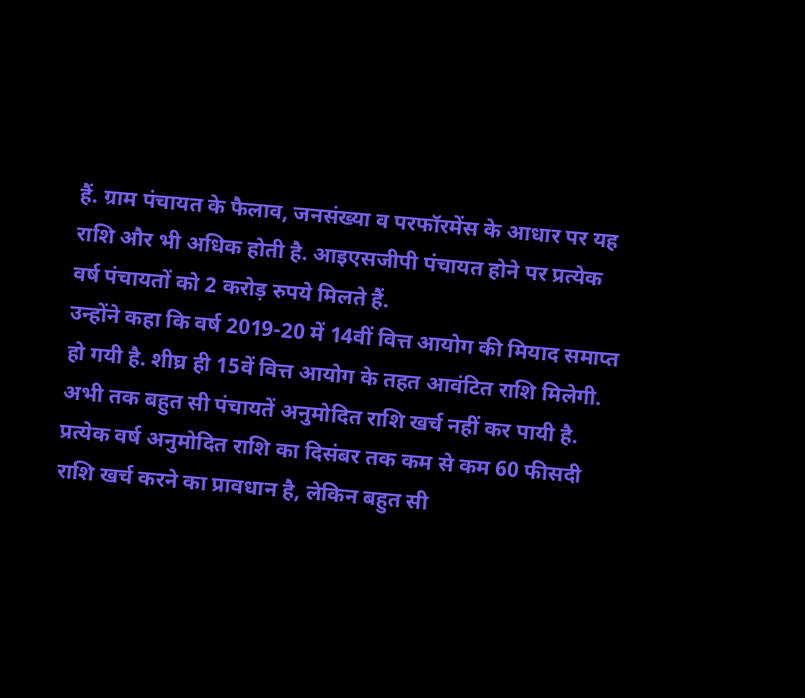हैं. ग्राम पंचायत के फैलाव, जनसंख्या व परफॉरमेंस के आधार पर यह राशि और भी अधिक होती है. आइएसजीपी पंचायत होने पर प्रत्येक वर्ष पंचायतों को 2 करोड़ रुपये मिलते हैं.
उन्होंने कहा कि वर्ष 2019-20 में 14वीं वित्त आयोग की मियाद समाप्त हो गयी है. शीघ्र ही 15वें वित्त आयोग के तहत आवंटित राशि मिलेगी. अभी तक बहुत सी पंचायतें अनुमोदित राशि खर्च नहीं कर पायी है. प्रत्येक वर्ष अनुमोदित राशि का दिसंबर तक कम से कम 60 फीसदी राशि खर्च करने का प्रावधान है, लेकिन बहुत सी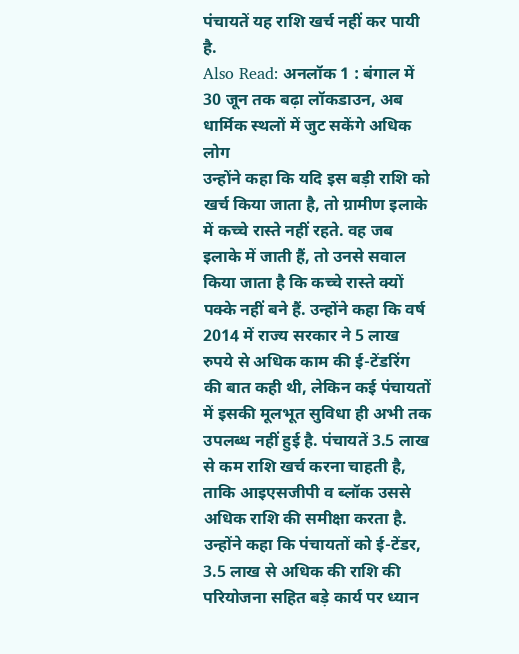पंचायतें यह राशि खर्च नहीं कर पायी है.
Also Read: अनलॉक 1 : बंगाल में 30 जून तक बढ़ा लॉकडाउन, अब धार्मिक स्थलों में जुट सकेंगे अधिक लोग
उन्होंने कहा कि यदि इस बड़ी राशि को खर्च किया जाता है, तो ग्रामीण इलाके में कच्चे रास्ते नहीं रहते. वह जब इलाके में जाती हैं, तो उनसे सवाल किया जाता है कि कच्चे रास्ते क्यों पक्के नहीं बने हैं. उन्होंने कहा कि वर्ष 2014 में राज्य सरकार ने 5 लाख रुपये से अधिक काम की ई-टेंडरिंग की बात कही थी, लेकिन कई पंचायतों में इसकी मूलभूत सुविधा ही अभी तक उपलब्ध नहीं हुई है. पंचायतें 3.5 लाख से कम राशि खर्च करना चाहती है, ताकि आइएसजीपी व ब्लॉक उससे अधिक राशि की समीक्षा करता है.
उन्होंने कहा कि पंचायतों को ई-टेंडर, 3.5 लाख से अधिक की राशि की परियोजना सहित बड़े कार्य पर ध्यान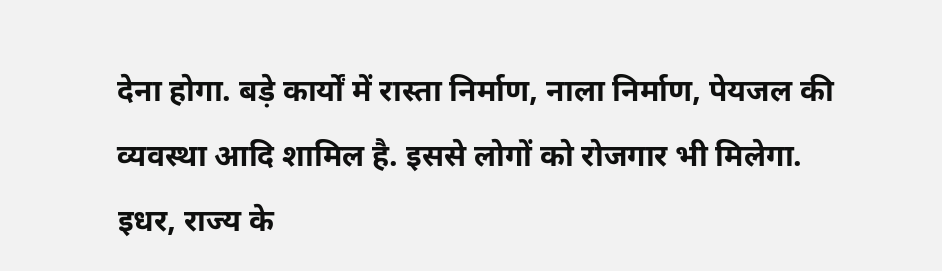देना होगा. बड़े कार्यों में रास्ता निर्माण, नाला निर्माण, पेयजल की व्यवस्था आदि शामिल है. इससे लोगों को रोजगार भी मिलेगा.
इधर, राज्य के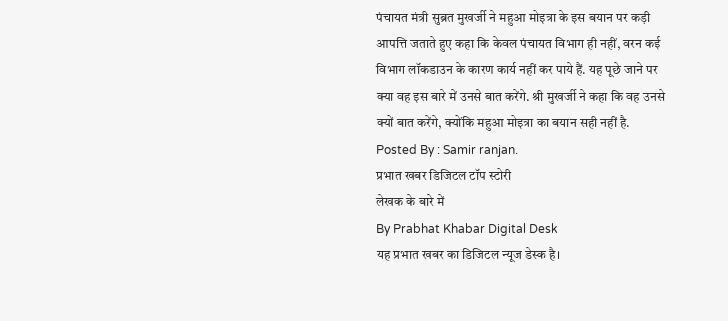पंचायत मंत्री सुब्रत मुखर्जी ने महुआ मोइत्रा के इस बयान पर कड़ी आपत्ति जताते हुए कहा कि केवल पंचायत विभाग ही नहीं, वरन कई विभाग लॉकडाउन के कारण कार्य नहीं कर पाये हैं. यह पूछे जाने पर क्या वह इस बारे में उनसे बात करेंगे. श्री मुखर्जी ने कहा कि वह उनसे क्यों बात करेंगे, क्योंकि महुआ मोइत्रा का बयान सही नहीं है.
Posted By : Samir ranjan.
प्रभात खबर डिजिटल टॉप स्टोरी
लेखक के बारे में
By Prabhat Khabar Digital Desk
यह प्रभात खबर का डिजिटल न्यूज डेस्क है।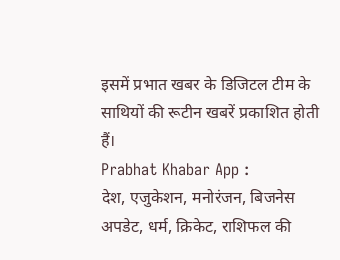इसमें प्रभात खबर के डिजिटल टीम के साथियों की रूटीन खबरें प्रकाशित होती हैं।
Prabhat Khabar App :
देश, एजुकेशन, मनोरंजन, बिजनेस अपडेट, धर्म, क्रिकेट, राशिफल की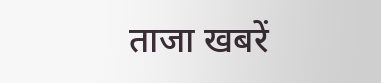ताजा खबरें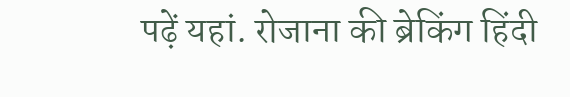पढ़ें यहां. रोजाना की ब्रेकिंग हिंदी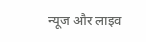न्यूज और लाइव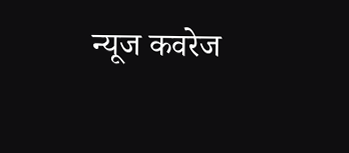न्यूज कवरेज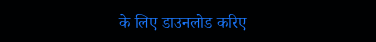के लिए डाउनलोड करिए